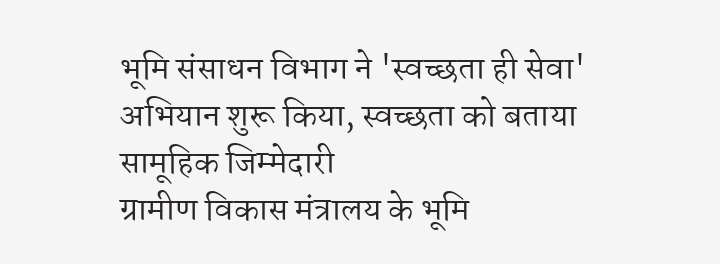भूमि संसाधन विभाग ने 'स्वच्छता ही सेवा' अभियान शुरू किया, स्वच्छता को बताया सामूहिक जिम्मेदारी
ग्रामीण विकास मंत्रालय के भूमि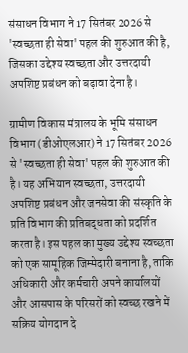संसाधन विभाग ने 17 सितंबर 2026 से 'स्वच्छता ही सेवा' पहल की शुरुआत की है, जिसका उद्देश्य स्वच्छता और उत्तरदायी अपशिष्ट प्रबंधन को बढ़ावा देना है।

ग्रामीण विकास मंत्रालय के भूमि संसाधन विभाग (डीओएलआर) ने 17 सितंबर 2026 से 'स्वच्छता ही सेवा' पहल की शुरुआत की है। यह अभियान स्वच्छता, उत्तरदायी अपशिष्ट प्रबंधन और जनसेवा की संस्कृति के प्रति विभाग की प्रतिबद्धता को प्रदर्शित करता है। इस पहल का मुख्य उद्देश्य स्वच्छता को एक सामूहिक जिम्मेदारी बनाना है, ताकि अधिकारी और कर्मचारी अपने कार्यालयों और आसपास के परिसरों को स्वच्छ रखने में सक्रिय योगदान दे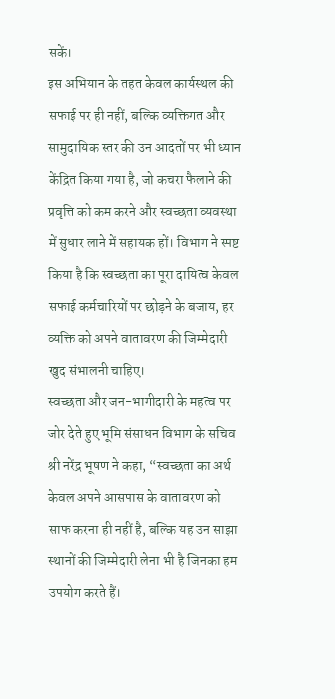सकें।
इस अभियान के तहत केवल कार्यस्थल की सफाई पर ही नहीं, बल्कि व्यक्तिगत और सामुदायिक स्तर की उन आदतों पर भी ध्यान केंद्रित किया गया है, जो कचरा फैलाने की प्रवृत्ति को कम करने और स्वच्छता व्यवस्था में सुधार लाने में सहायक हों। विभाग ने स्पष्ट किया है कि स्वच्छता का पूरा दायित्व केवल सफाई कर्मचारियों पर छोड़ने के बजाय, हर व्यक्ति को अपने वातावरण की जिम्मेदारी खुद संभालनी चाहिए।
स्वच्छता और जन-भागीदारी के महत्व पर जोर देते हुए भूमि संसाधन विभाग के सचिव श्री नरेंद्र भूषण ने कहा, “स्वच्छता का अर्थ केवल अपने आसपास के वातावरण को साफ करना ही नहीं है, बल्कि यह उन साझा स्थानों की जिम्मेदारी लेना भी है जिनका हम उपयोग करते हैं।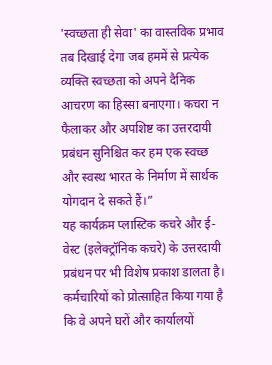'स्वच्छता ही सेवा' का वास्तविक प्रभाव तब दिखाई देगा जब हममें से प्रत्येक व्यक्ति स्वच्छता को अपने दैनिक आचरण का हिस्सा बनाएगा। कचरा न फैलाकर और अपशिष्ट का उत्तरदायी प्रबंधन सुनिश्चित कर हम एक स्वच्छ और स्वस्थ भारत के निर्माण में सार्थक योगदान दे सकते हैं।”
यह कार्यक्रम प्लास्टिक कचरे और ई-वेस्ट (इलेक्ट्रॉनिक कचरे) के उत्तरदायी प्रबंधन पर भी विशेष प्रकाश डालता है। कर्मचारियों को प्रोत्साहित किया गया है कि वे अपने घरों और कार्यालयों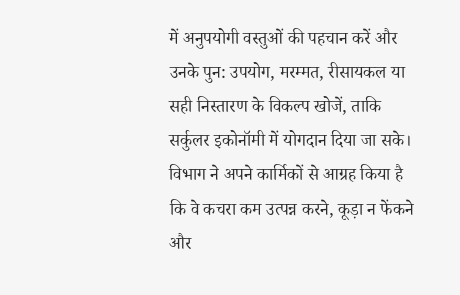में अनुपयोगी वस्तुओं की पहचान करें और उनके पुन: उपयोग, मरम्मत, रीसायकल या सही निस्तारण के विकल्प खोजें, ताकि सर्कुलर इकोनॉमी में योगदान दिया जा सके।
विभाग ने अपने कार्मिकों से आग्रह किया है कि वे कचरा कम उत्पन्न करने, कूड़ा न फेंकने और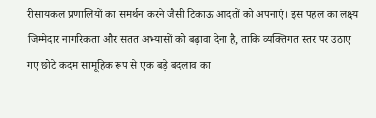रीसायकल प्रणालियों का समर्थन करने जैसी टिकाऊ आदतों को अपनाएं। इस पहल का लक्ष्य जिम्मेदार नागरिकता और सतत अभ्यासों को बढ़ावा देना है, ताकि व्यक्तिगत स्तर पर उठाए गए छोटे कदम सामूहिक रूप से एक बड़े बदलाव का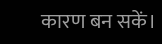कारण बन सकें।